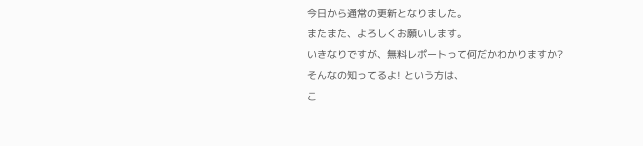今日から通常の更新となりました。
またまた、よろしくお願いします。
いきなりですが、無料レポートって何だかわかりますか?
そんなの知ってるよ! という方は、
こ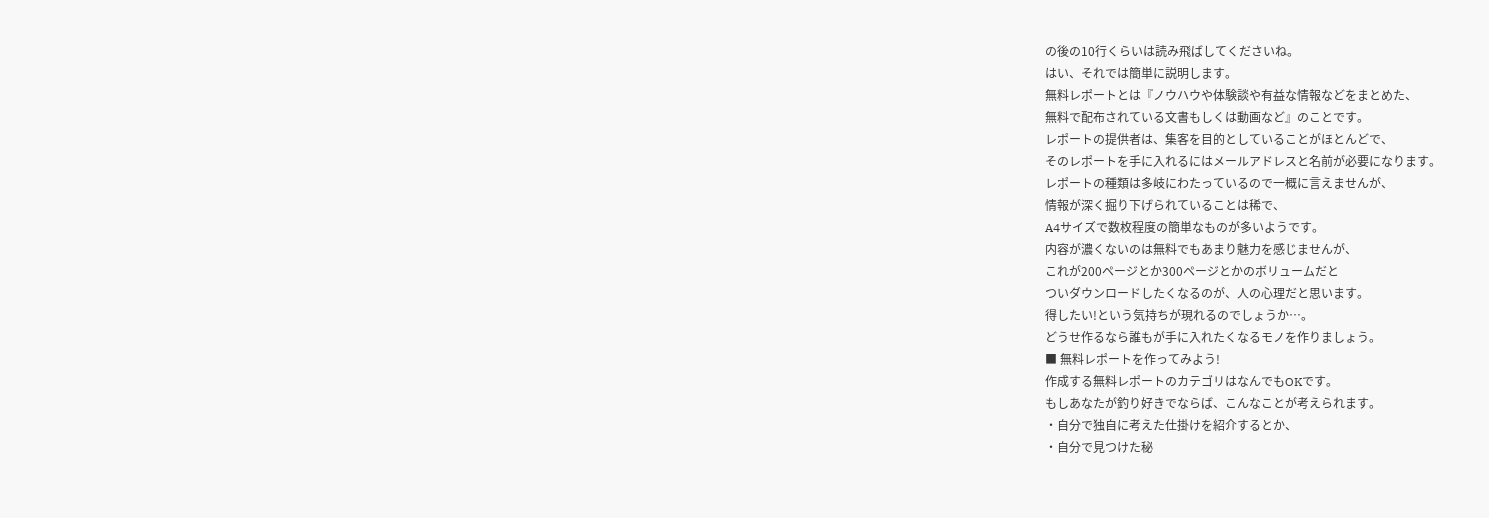の後の10行くらいは読み飛ばしてくださいね。
はい、それでは簡単に説明します。
無料レポートとは『ノウハウや体験談や有益な情報などをまとめた、
無料で配布されている文書もしくは動画など』のことです。
レポートの提供者は、集客を目的としていることがほとんどで、
そのレポートを手に入れるにはメールアドレスと名前が必要になります。
レポートの種類は多岐にわたっているので一概に言えませんが、
情報が深く掘り下げられていることは稀で、
A4サイズで数枚程度の簡単なものが多いようです。
内容が濃くないのは無料でもあまり魅力を感じませんが、
これが200ページとか300ページとかのボリュームだと
ついダウンロードしたくなるのが、人の心理だと思います。
得したい!という気持ちが現れるのでしょうか…。
どうせ作るなら誰もが手に入れたくなるモノを作りましょう。
■ 無料レポートを作ってみよう!
作成する無料レポートのカテゴリはなんでもOKです。
もしあなたが釣り好きでならば、こんなことが考えられます。
・自分で独自に考えた仕掛けを紹介するとか、
・自分で見つけた秘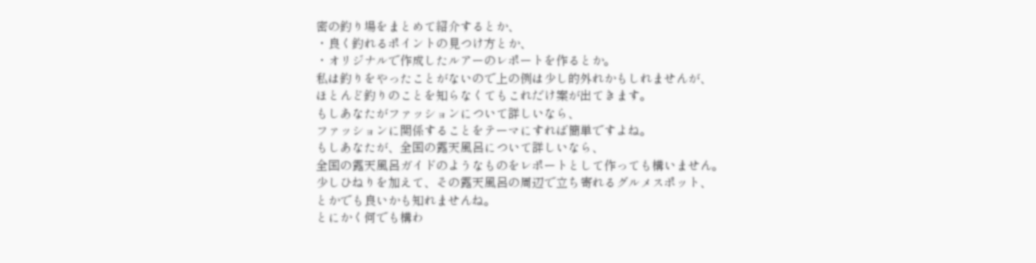密の釣り場をまとめて紹介するとか、
・良く釣れるポイントの見つけ方とか、
・オリジナルで作成したルアーのレポートを作るとか。
私は釣りをやったことがないので上の例は少し的外れかもしれませんが、
ほとんど釣りのことを知らなくてもこれだけ案が出てきます。
もしあなたがファッションについて詳しいなら、
ファッションに関係することをテーマにすれば簡単ですよね。
もしあなたが、全国の露天風呂について詳しいなら、
全国の露天風呂ガイドのようなものをレポートとして作っても構いません。
少しひねりを加えて、その露天風呂の周辺で立ち寄れるグルメスポット、
とかでも良いかも知れませんね。
とにかく何でも構わ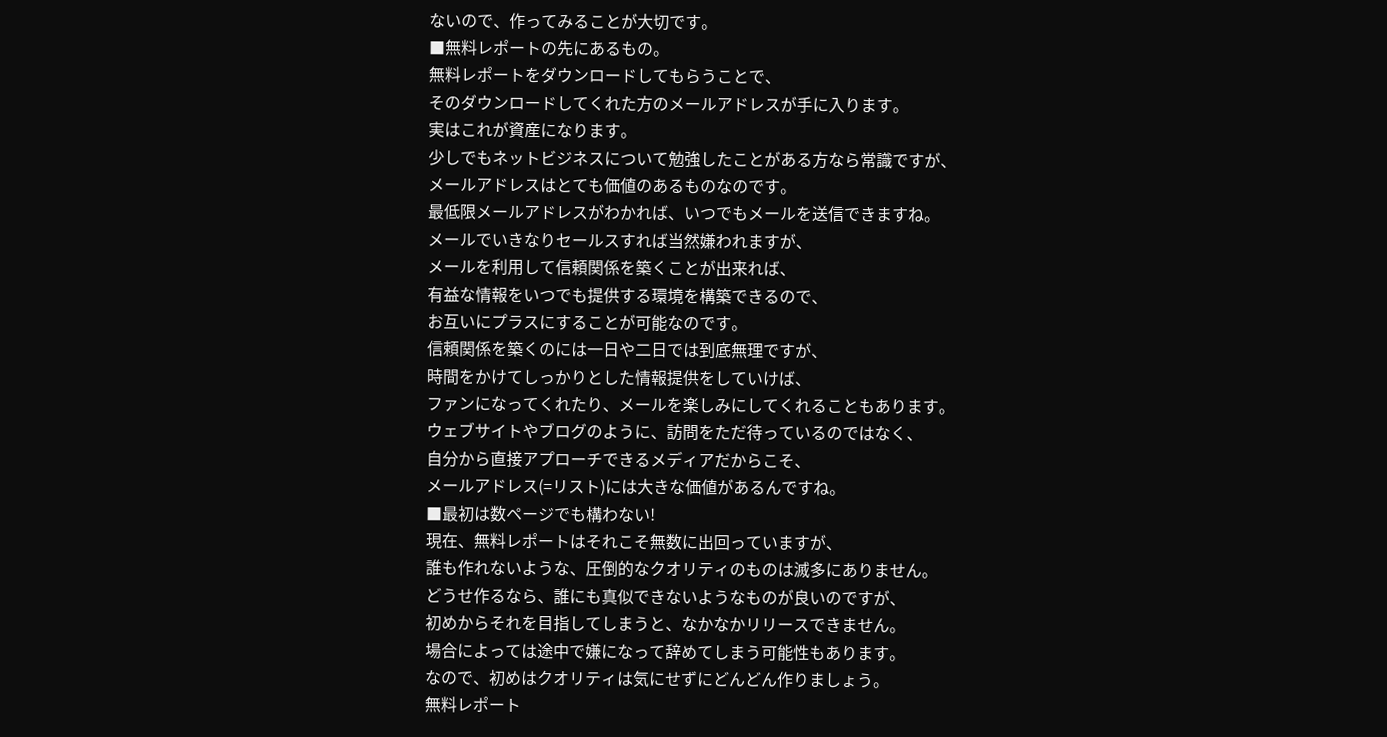ないので、作ってみることが大切です。
■無料レポートの先にあるもの。
無料レポートをダウンロードしてもらうことで、
そのダウンロードしてくれた方のメールアドレスが手に入ります。
実はこれが資産になります。
少しでもネットビジネスについて勉強したことがある方なら常識ですが、
メールアドレスはとても価値のあるものなのです。
最低限メールアドレスがわかれば、いつでもメールを送信できますね。
メールでいきなりセールスすれば当然嫌われますが、
メールを利用して信頼関係を築くことが出来れば、
有益な情報をいつでも提供する環境を構築できるので、
お互いにプラスにすることが可能なのです。
信頼関係を築くのには一日や二日では到底無理ですが、
時間をかけてしっかりとした情報提供をしていけば、
ファンになってくれたり、メールを楽しみにしてくれることもあります。
ウェブサイトやブログのように、訪問をただ待っているのではなく、
自分から直接アプローチできるメディアだからこそ、
メールアドレス(=リスト)には大きな価値があるんですね。
■最初は数ページでも構わない!
現在、無料レポートはそれこそ無数に出回っていますが、
誰も作れないような、圧倒的なクオリティのものは滅多にありません。
どうせ作るなら、誰にも真似できないようなものが良いのですが、
初めからそれを目指してしまうと、なかなかリリースできません。
場合によっては途中で嫌になって辞めてしまう可能性もあります。
なので、初めはクオリティは気にせずにどんどん作りましょう。
無料レポート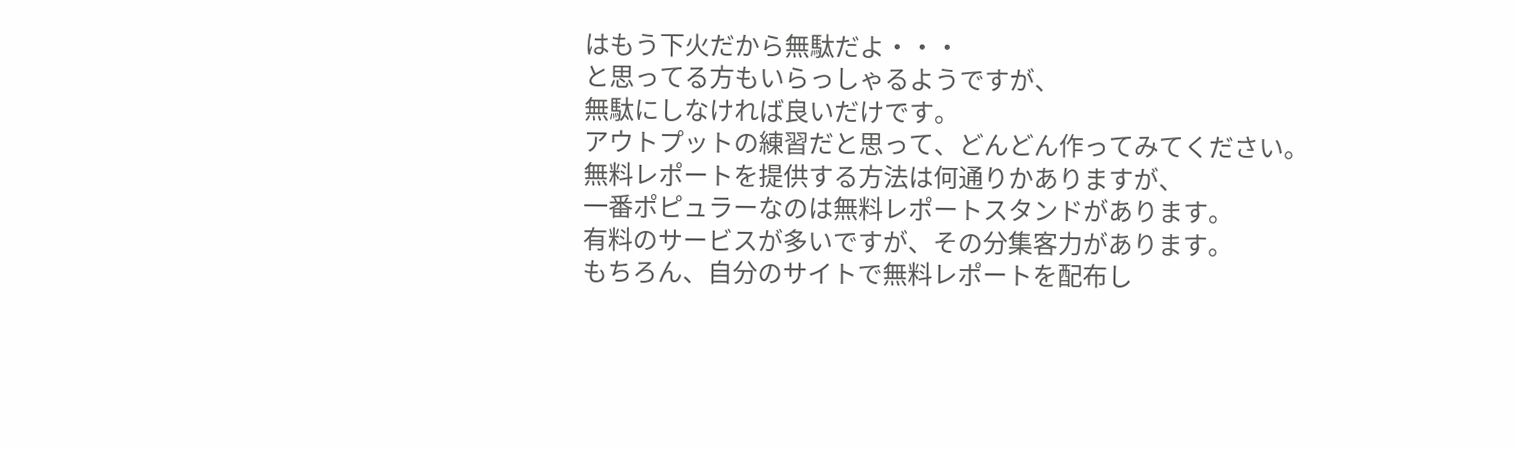はもう下火だから無駄だよ・・・
と思ってる方もいらっしゃるようですが、
無駄にしなければ良いだけです。
アウトプットの練習だと思って、どんどん作ってみてください。
無料レポートを提供する方法は何通りかありますが、
一番ポピュラーなのは無料レポートスタンドがあります。
有料のサービスが多いですが、その分集客力があります。
もちろん、自分のサイトで無料レポートを配布し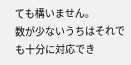ても構いません。
数が少ないうちはそれでも十分に対応でき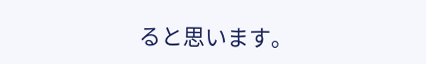ると思います。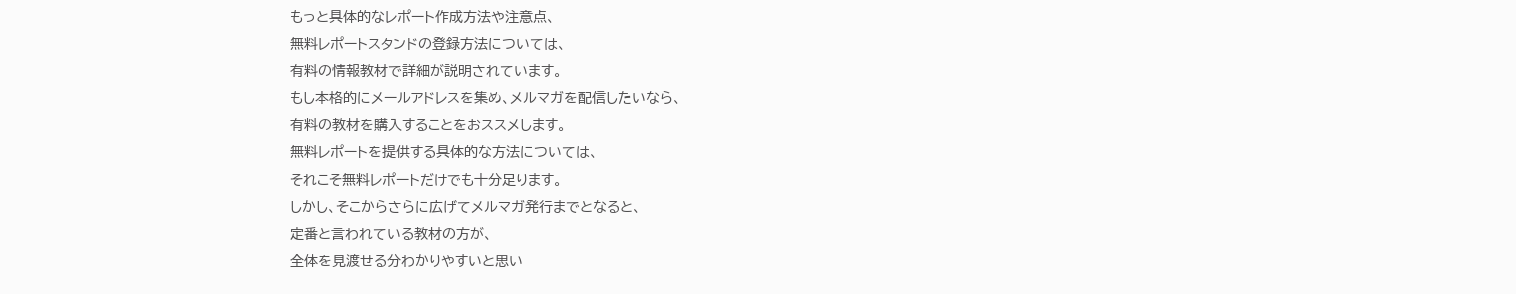もっと具体的なレポート作成方法や注意点、
無料レポートスタンドの登録方法については、
有料の情報教材で詳細が説明されています。
もし本格的にメールアドレスを集め、メルマガを配信したいなら、
有料の教材を購入することをおススメします。
無料レポートを提供する具体的な方法については、
それこそ無料レポートだけでも十分足ります。
しかし、そこからさらに広げてメルマガ発行までとなると、
定番と言われている教材の方が、
全体を見渡せる分わかりやすいと思い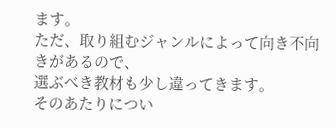ます。
ただ、取り組むジャンルによって向き不向きがあるので、
選ぶべき教材も少し違ってきます。
そのあたりについ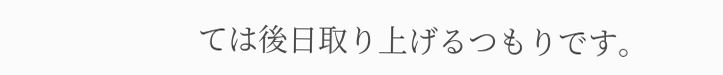ては後日取り上げるつもりです。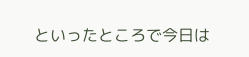といったところで今日は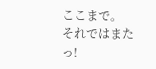ここまで。
それではまたっ!